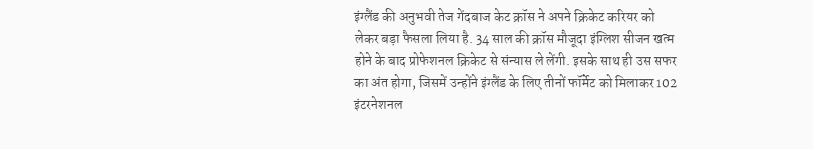इंग्लैंड की अनुभवी तेज गेंदबाज केट क्रॉस ने अपने क्रिकेट करियर को लेकर बड़ा फैसला लिया है. 34 साल की क्रॉस मौजूदा इंग्लिश सीजन खत्म होने के बाद प्रोफेशनल क्रिकेट से संन्यास ले लेंगी. इसके साथ ही उस सफर का अंत होगा, जिसमें उन्होंने इंग्लैंड के लिए तीनों फॉर्मेट को मिलाकर 102 इंटरनेशनल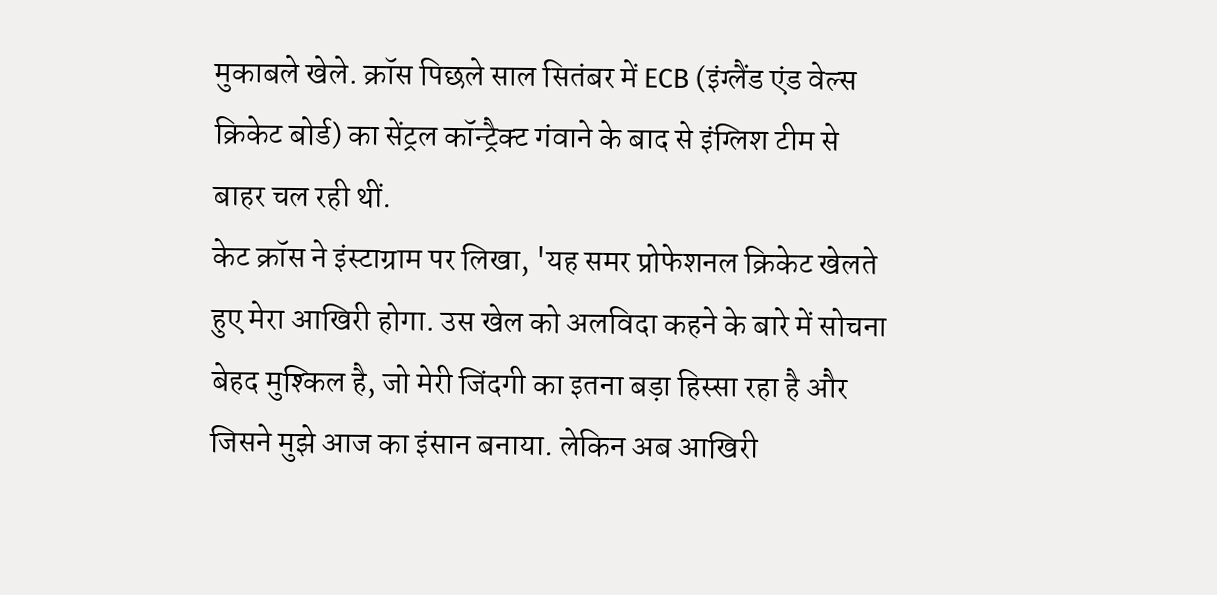मुकाबले खेले. क्रॉस पिछले साल सितंबर में ECB (इंग्लैंड एंड वेल्स क्रिकेट बोर्ड) का सेंट्रल कॉन्ट्रैक्ट गंवाने के बाद से इंग्लिश टीम से बाहर चल रही थीं.
केट क्रॉस ने इंस्टाग्राम पर लिखा, 'यह समर प्रोफेशनल क्रिकेट खेलते हुए मेरा आखिरी होगा. उस खेल को अलविदा कहने के बारे में सोचना बेहद मुश्किल है, जो मेरी जिंदगी का इतना बड़ा हिस्सा रहा है और जिसने मुझे आज का इंसान बनाया. लेकिन अब आखिरी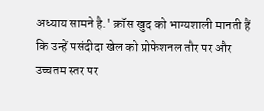अध्याय सामने है.' क्रॉस खुद को भाग्यशाली मानती हैं कि उन्हें पसंदीदा खेल को प्रोफेशनल तौर पर और उच्चतम स्तर पर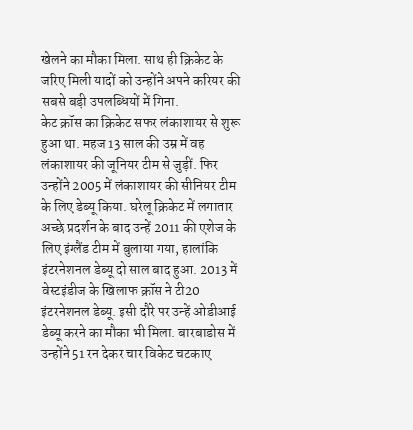खेलने का मौका मिला. साथ ही क्रिकेट के जरिए मिली यादों को उन्होंने अपने करियर की सबसे बड़ी उपलब्धियों में गिना.
केट क्रॉस का क्रिकेट सफर लंकाशायर से शुरू हुआ था. महज 13 साल की उम्र में वह लंकाशायर की जूनियर टीम से जुड़ीं. फिर उन्होंने 2005 में लंकाशायर की सीनियर टीम के लिए डेब्यू किया. घरेलू क्रिकेट में लगातार अच्छे प्रदर्शन के बाद उन्हें 2011 की एशेज के लिए इंग्लैंड टीम में बुलाया गया, हालांकि इंटरनेशनल डेब्यू दो साल बाद हुआ. 2013 में वेस्टइंडीज के खिलाफ क्रॉस ने टी20 इंटरनेशनल डेब्यू. इसी दौरे पर उन्हें ओडीआई डेब्यू करने का मौका भी मिला. बारबाडोस में उन्होंने 51 रन देकर चार विकेट चटकाए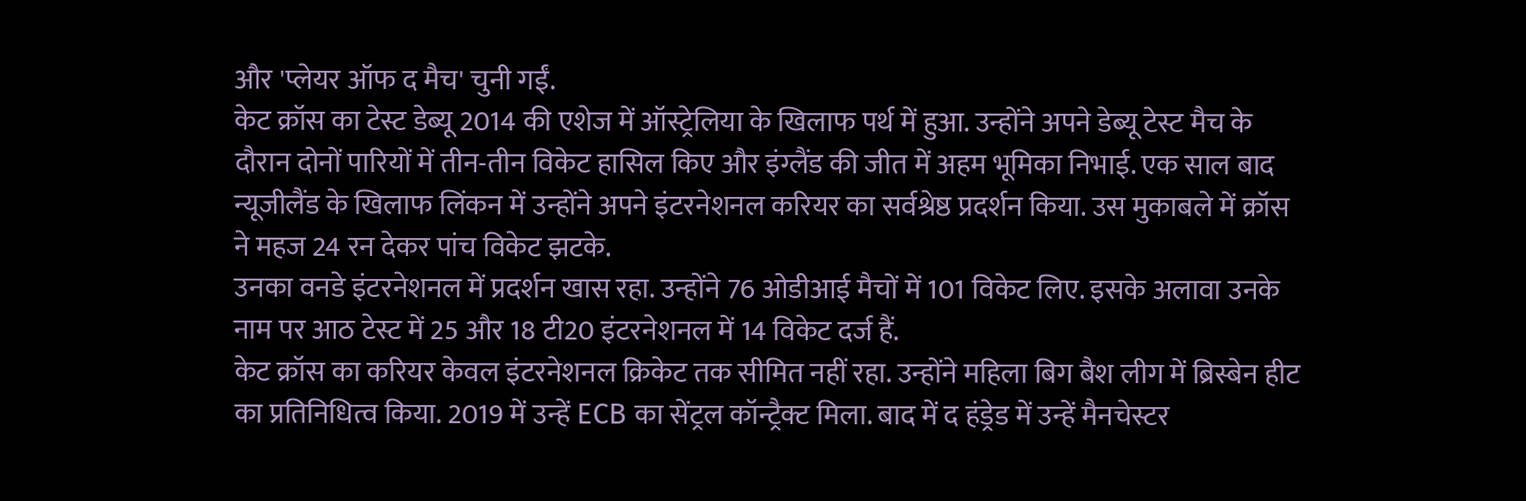और 'प्लेयर ऑफ द मैच' चुनी गईं.
केट क्रॉस का टेस्ट डेब्यू 2014 की एशेज में ऑस्ट्रेलिया के खिलाफ पर्थ में हुआ. उन्होंने अपने डेब्यू टेस्ट मैच के दौरान दोनों पारियों में तीन-तीन विकेट हासिल किए और इंग्लैंड की जीत में अहम भूमिका निभाई. एक साल बाद न्यूजीलैंड के खिलाफ लिंकन में उन्होंने अपने इंटरनेशनल करियर का सर्वश्रेष्ठ प्रदर्शन किया. उस मुकाबले में क्रॉस ने महज 24 रन देकर पांच विकेट झटके.
उनका वनडे इंटरनेशनल में प्रदर्शन खास रहा. उन्होंने 76 ओडीआई मैचों में 101 विकेट लिए. इसके अलावा उनके नाम पर आठ टेस्ट में 25 और 18 टी20 इंटरनेशनल में 14 विकेट दर्ज हैं.
केट क्रॉस का करियर केवल इंटरनेशनल क्रिकेट तक सीमित नहीं रहा. उन्होंने महिला बिग बैश लीग में ब्रिस्बेन हीट का प्रतिनिधित्व किया. 2019 में उन्हें ECB का सेंट्रल कॉन्ट्रैक्ट मिला. बाद में द हंड्रेड में उन्हें मैनचेस्टर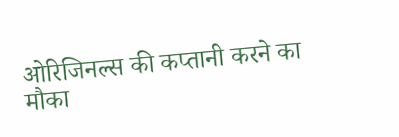ओरिजिनल्स की कप्तानी करने का मौका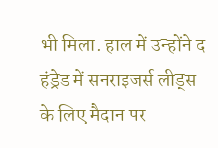भी मिला. हाल में उन्होंने द हंड्रेड में सनराइजर्स लीड्स के लिए मैदान पर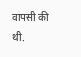वापसी की थी.